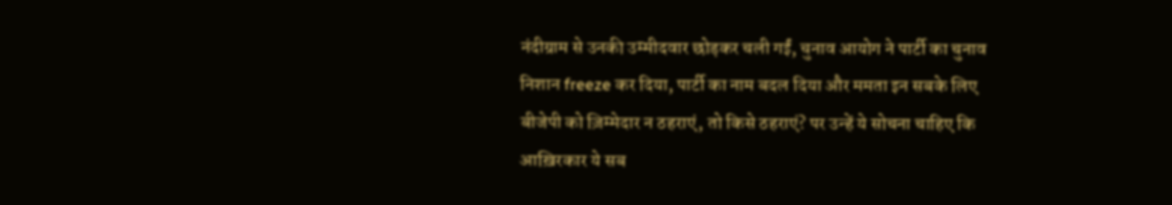नंदीग्राम से उनकी उम्मीदवार छोड़कर चली गईं, चुनाव आयोग ने पार्टी का चुनाव निशान freeze कर दिया, पार्टी का नाम बदल दिया और ममता इन सबके लिए बीजेपी को ज़िम्मेदार न ठहराएं, तो किसे ठहराएं? पर उन्हें ये सोचना चाहिए कि आख़िरकार ये सब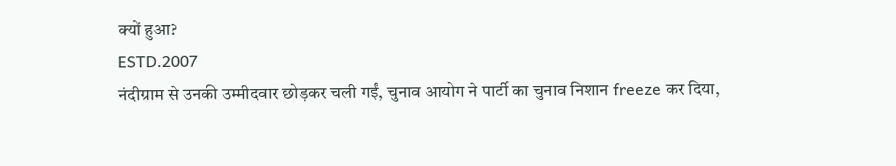क्यों हुआ?
ESTD.2007
नंदीग्राम से उनकी उम्मीदवार छोड़कर चली गईं, चुनाव आयोग ने पार्टी का चुनाव निशान freeze कर दिया,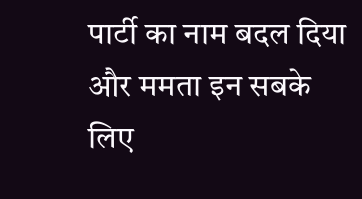पार्टी का नाम बदल दिया और ममता इन सबके लिए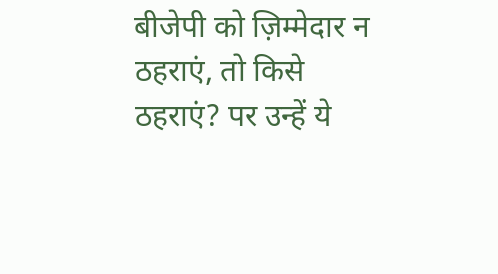बीजेपी को ज़िम्मेदार न ठहराएं, तो किसे ठहराएं? पर उन्हें ये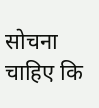सोचना चाहिए कि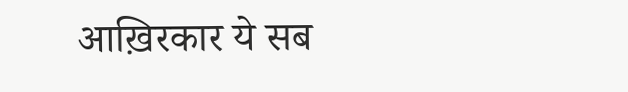आख़िरकार ये सब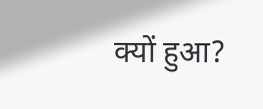क्यों हुआ?